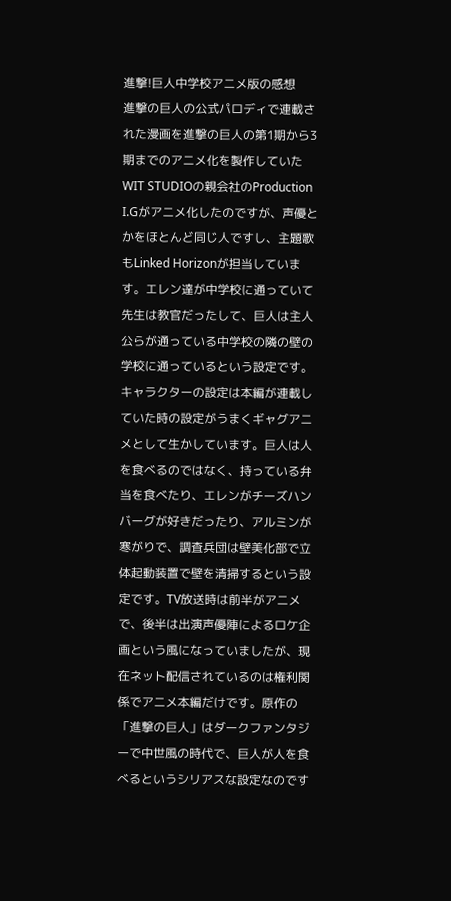進撃!巨人中学校アニメ版の感想
進撃の巨人の公式パロディで連載された漫画を進撃の巨人の第1期から3期までのアニメ化を製作していたWIT STUDIOの親会社のProduction I.Gがアニメ化したのですが、声優とかをほとんど同じ人ですし、主題歌もLinked Horizonが担当しています。エレン達が中学校に通っていて先生は教官だったして、巨人は主人公らが通っている中学校の隣の壁の学校に通っているという設定です。キャラクターの設定は本編が連載していた時の設定がうまくギャグアニメとして生かしています。巨人は人を食べるのではなく、持っている弁当を食べたり、エレンがチーズハンバーグが好きだったり、アルミンが寒がりで、調査兵団は壁美化部で立体起動装置で壁を清掃するという設定です。TV放送時は前半がアニメで、後半は出演声優陣によるロケ企画という風になっていましたが、現在ネット配信されているのは権利関係でアニメ本編だけです。原作の「進撃の巨人」はダークファンタジーで中世風の時代で、巨人が人を食べるというシリアスな設定なのです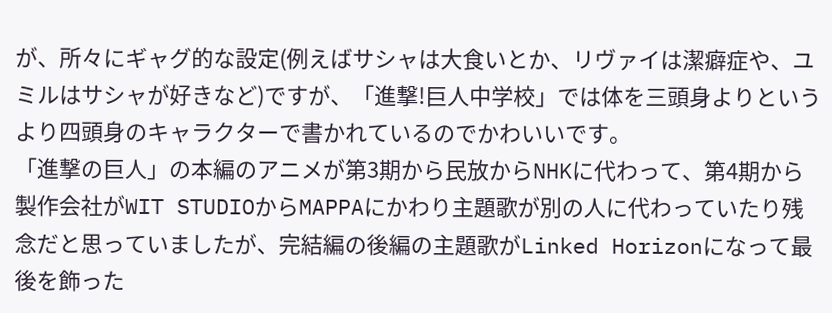が、所々にギャグ的な設定(例えばサシャは大食いとか、リヴァイは潔癖症や、ユミルはサシャが好きなど)ですが、「進撃!巨人中学校」では体を三頭身よりというより四頭身のキャラクターで書かれているのでかわいいです。
「進撃の巨人」の本編のアニメが第3期から民放からNHKに代わって、第4期から製作会社がWIT STUDIOからMAPPAにかわり主題歌が別の人に代わっていたり残念だと思っていましたが、完結編の後編の主題歌がLinked Horizonになって最後を飾った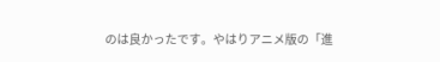のは良かったです。やはりアニメ版の「進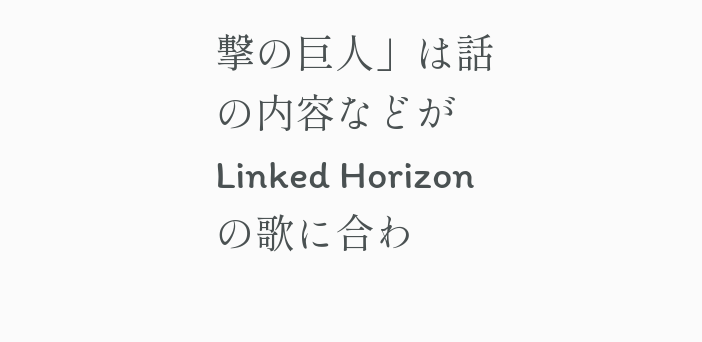撃の巨人」は話の内容などがLinked Horizonの歌に合わ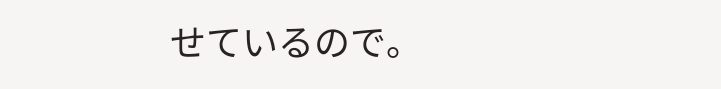せているので。